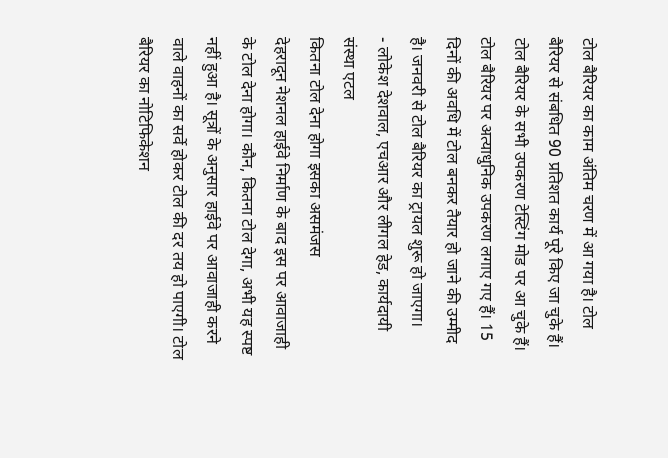टोल बैरियर का काम अंतिम चरण में आ गया है। टोल बैरियर से संबधित 90 प्रतिशत कार्य पूरे किए जा चुके हैं। टोल बैरियर के सभी उपकरण टेस्टिंग मोड पर आ चुके हैं। टोल बैरियर पर अत्याधुनिक उपकरण लगाए गए हैं। 15 दिनों की अवधि में टोल बनकर तैयार हो जाने की उम्मीद है। जनवरी से टोल बैरियर का ट्रायल शुरू हो जाएगा।
- लोकेश देशवाल, एचआर और लीगल हेड, कार्यदायी संस्था एटल
कितना टोल देना होगा इसका असमंजस
देहरादून नेशनल हाईवे निर्माण के बाद इस पर आवाजाही के टोल देना होगा। कौन, कितना टोल देगा, अभी यह स्पष्ट नहीं हुआ है। सूत्रों के अनुसार हाईवे पर आवाजाही करने वाले वाहनों का सर्वे होकर टोल की दर तय हो पाएगी। टोल बैरियर का नोटिफिकेशन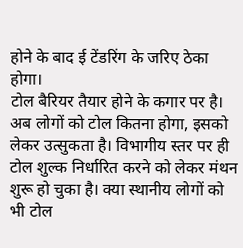होने के बाद ई टेंडरिंग के जरिए ठेका होगा।
टोल बैरियर तैयार होने के कगार पर है। अब लोगों को टोल कितना होगा, इसको लेकर उत्सुकता है। विभागीय स्तर पर ही टोल शुल्क निर्धारित करने को लेकर मंथन शुरू हो चुका है। क्या स्थानीय लोगों को भी टोल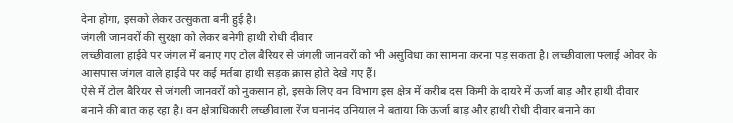देना होगा, इसको लेकर उत्सुकता बनी हुई है।
जंगली जानवरों की सुरक्षा को लेकर बनेगी हाथी रोधी दीवार
लच्छीवाला हाईवे पर जंगल में बनाए गए टोल बैरियर से जंगली जानवरों को भी असुविधा का सामना करना पड़ सकता है। लच्छीवाला फ्लाई ओवर के आसपास जंगल वाले हाईवे पर कई मर्तबा हाथी सड़क क्रास होते देखे गए हैं।
ऐसे में टोल बैरियर से जंगली जानवरों को नुकसान हो, इसके लिए वन विभाग इस क्षेत्र में करीब दस किमी के दायरे में ऊर्जा बाड़ और हाथी दीवार बनाने की बात कह रहा है। वन क्षेत्राधिकारी लच्छीवाला रेंज घनानंद उनियाल ने बताया कि ऊर्जा बाड़ और हाथी रोधी दीवार बनाने का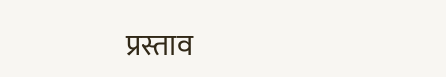प्रस्ताव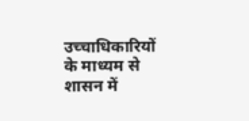उच्चाधिकारियों के माध्यम से शासन में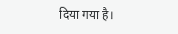दिया गया है।